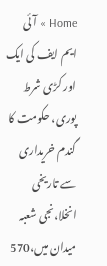Home » آئی ایم ایف کی ایک اور کڑی شرط پوری، حکومت کا گندم خریداری سے تاریخی انخلا،نجی شعبہ میدان میں،570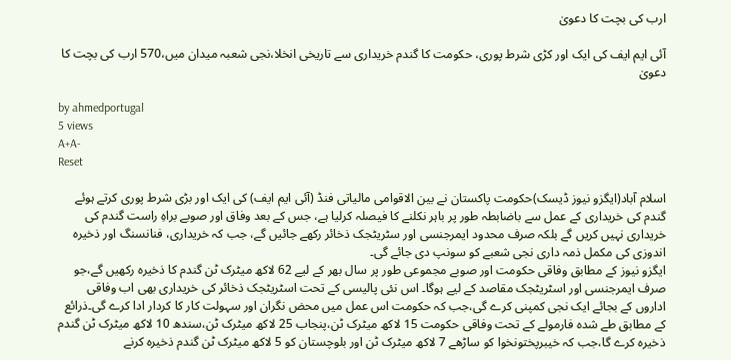ارب کی بچت کا دعویٰ

آئی ایم ایف کی ایک اور کڑی شرط پوری، حکومت کا گندم خریداری سے تاریخی انخلا،نجی شعبہ میدان میں،570 ارب کی بچت کا دعویٰ

by ahmedportugal
5 views
A+A-
Reset

اسلام آباد(ایگزو نیوز ڈیسک)حکومت پاکستان نے بین الاقوامی مالیاتی فنڈ (آئی ایم ایف) کی ایک اور بڑی شرط پوری کرتے ہوئے گندم کی خریداری کے عمل سے باضابطہ طور پر باہر نکلنے کا فیصلہ کرلیا ہے، جس کے بعد وفاق اور صوبے براہِ راست گندم کی خریداری نہیں کریں گے بلکہ صرف محدود ایمرجنسی اور سٹریٹجک ذخائر رکھے جائیں گے، جب کہ خریداری، فنانسنگ اور ذخیرہ اندوزی کی مکمل ذمہ داری نجی شعبے کو سونپ دی جائے گی۔
ایگزو نیوز کے مطابق وفاقی حکومت اور صوبے مجموعی طور پر سال بھر کے لیے 62 لاکھ میٹرک ٹن گندم کا ذخیرہ رکھیں گے،جو صرف ایمرجنسی اور اسٹریٹجک مقاصد کے لیے ہوگا۔ اس نئی پالیسی کے تحت اسٹریٹجک ذخائر کی خریداری بھی اب وفاقی اداروں کے بجائے ایک نجی کمپنی کرے گی،جب کہ حکومت اس عمل میں محض نگران اور سہولت کار کا کردار ادا کرے گی۔ذرائع کے مطابق طے شدہ فارمولے کے تحت وفاقی حکومت 15 لاکھ میٹرک ٹن،پنجاب 25 لاکھ میٹرک ٹن،سندھ 10 لاکھ میٹرک ٹن گندم ذخیرہ کرے گا،جب کہ خیبرپختونخوا کو ساڑھے 7 لاکھ میٹرک ٹن اور بلوچستان کو 5 لاکھ میٹرک ٹن گندم ذخیرہ کرنے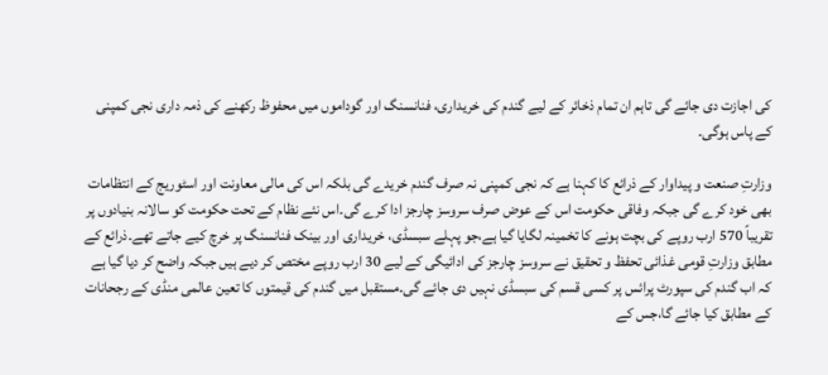کی اجازت دی جائے گی تاہم ان تمام ذخائر کے لیے گندم کی خریداری، فنانسنگ اور گوداموں میں محفوظ رکھنے کی ذمہ داری نجی کمپنی کے پاس ہوگی۔

وزارتِ صنعت و پیداوار کے ذرائع کا کہنا ہے کہ نجی کمپنی نہ صرف گندم خریدے گی بلکہ اس کی مالی معاونت اور اسٹوریج کے انتظامات بھی خود کرے گی جبکہ وفاقی حکومت اس کے عوض صرف سروسز چارجز ادا کرے گی۔اس نئے نظام کے تحت حکومت کو سالانہ بنیادوں پر تقریباً 570 ارب روپے کی بچت ہونے کا تخمینہ لگایا گیا ہے،جو پہلے سبسڈی، خریداری اور بینک فنانسنگ پر خرچ کیے جاتے تھے۔ذرائع کے مطابق وزارتِ قومی غذائی تحفظ و تحقیق نے سروسز چارجز کی ادائیگی کے لیے 30 ارب روپے مختص کر دیے ہیں جبکہ واضح کر دیا گیا ہے کہ اب گندم کی سپورٹ پرائس پر کسی قسم کی سبسڈی نہیں دی جائے گی۔مستقبل میں گندم کی قیمتوں کا تعین عالمی منڈی کے رجحانات کے مطابق کیا جائے گا،جس کے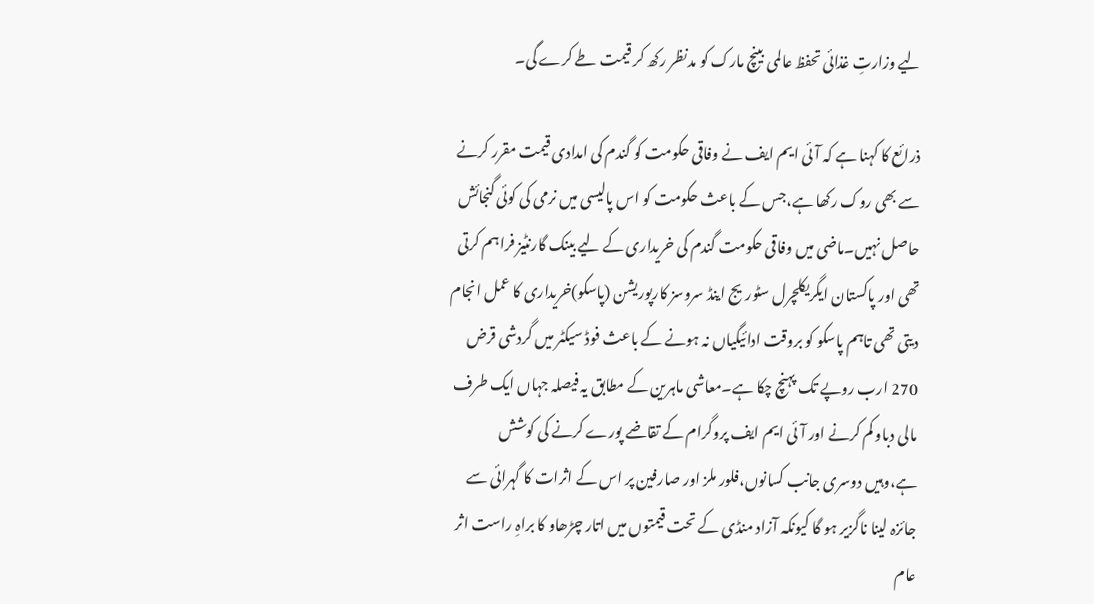لیے وزارتِ غذائی تحفظ عالمی بینچ مارک کو مدنظر رکھ کر قیمت طے کرے گی۔

ذرائع کا کہنا ہے کہ آئی ایم ایف نے وفاقی حکومت کو گندم کی امدادی قیمت مقرر کرنے سے بھی روک رکھا ہے،جس کے باعث حکومت کو اس پالیسی میں نرمی کی کوئی گنجائش حاصل نہیں۔ماضی میں وفاقی حکومت گندم کی خریداری کے لیے بینک گارنٹیز فراہم کرتی تھی اور پاکستان ایگریکلچرل سٹوریج اینڈ سروسز کارپوریشن (پاسکو)خریداری کا عمل انجام دیتی تھی تاہم پاسکو کو بروقت ادائیگیاں نہ ہونے کے باعث فوڈ سیکٹر میں گردشی قرض 270 ارب روپے تک پہنچ چکا ہے۔معاشی ماہرین کے مطابق یہ فیصلہ جہاں ایک طرف مالی دباو کم کرنے اور آئی ایم ایف پروگرام کے تقاضے پورے کرنے کی کوشش ہے،وہیں دوسری جانب کسانوں،فلور ملز اور صارفین پر اس کے اثرات کا گہرائی سے جائزہ لینا ناگزیر ہو گا کیونکہ آزاد منڈی کے تحت قیمتوں میں اتار چڑھاو کا براہِ راست اثر عام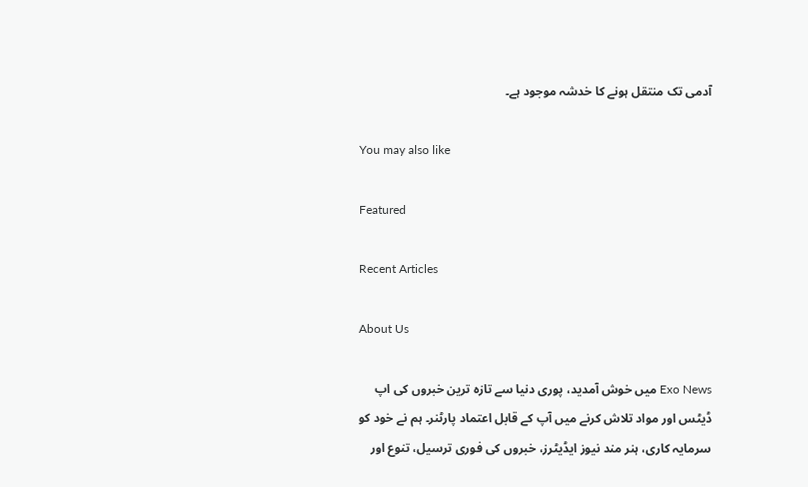آدمی تک منتقل ہونے کا خدشہ موجود ہے۔

You may also like

Featured

Recent Articles

About Us

Exo News میں خوش آمدید، پوری دنیا سے تازہ ترین خبروں کی اپ ڈیٹس اور مواد تلاش کرنے میں آپ کے قابل اعتماد پارٹنر۔ ہم نے خود کو سرمایہ کاری، ہنر مند نیوز ایڈیٹرز، خبروں کی فوری ترسیل، تنوع اور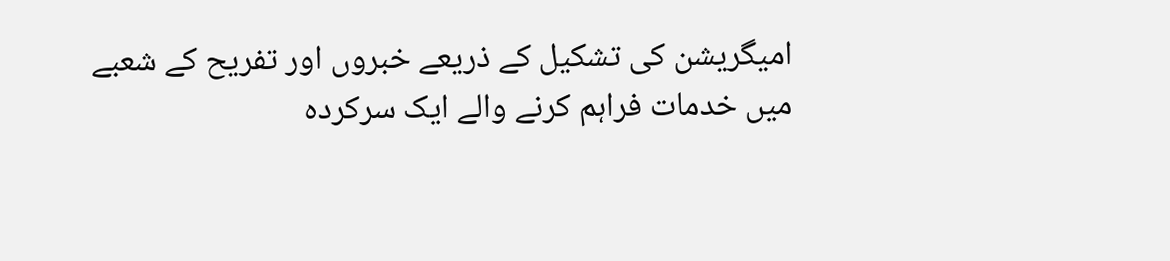امیگریشن کی تشکیل کے ذریعے خبروں اور تفریح کے شعبے میں خدمات فراہم کرنے والے ایک سرکردہ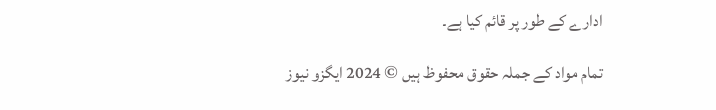ادارے کے طور پر قائم کیا ہے۔

تمام مواد کے جملہ حقوق محفوظ ہیں © 2024 ایگزو نیوز